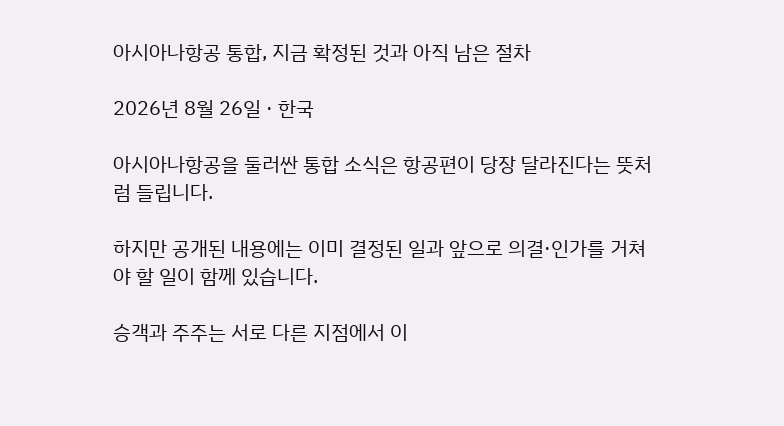아시아나항공 통합, 지금 확정된 것과 아직 남은 절차

2026년 8월 26일 · 한국

아시아나항공을 둘러싼 통합 소식은 항공편이 당장 달라진다는 뜻처럼 들립니다.

하지만 공개된 내용에는 이미 결정된 일과 앞으로 의결·인가를 거쳐야 할 일이 함께 있습니다.

승객과 주주는 서로 다른 지점에서 이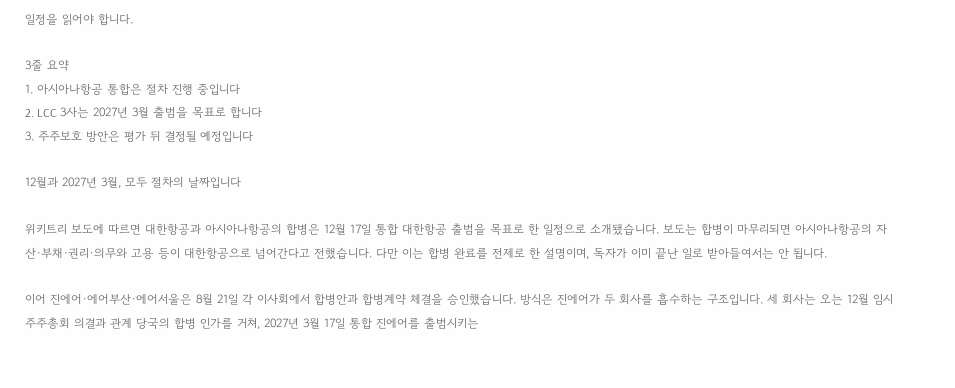일정을 읽어야 합니다.

3줄 요약
1. 아시아나항공 통합은 절차 진행 중입니다
2. LCC 3사는 2027년 3월 출범을 목표로 합니다
3. 주주보호 방안은 평가 뒤 결정될 예정입니다

12월과 2027년 3월, 모두 절차의 날짜입니다

위키트리 보도에 따르면 대한항공과 아시아나항공의 합병은 12월 17일 통합 대한항공 출범을 목표로 한 일정으로 소개됐습니다. 보도는 합병이 마무리되면 아시아나항공의 자산·부채·권리·의무와 고용 등이 대한항공으로 넘어간다고 전했습니다. 다만 이는 합병 완료를 전제로 한 설명이며, 독자가 이미 끝난 일로 받아들여서는 안 됩니다.

이어 진에어·에어부산·에어서울은 8월 21일 각 이사회에서 합병안과 합병계약 체결을 승인했습니다. 방식은 진에어가 두 회사를 흡수하는 구조입니다. 세 회사는 오는 12월 임시 주주총회 의결과 관계 당국의 합병 인가를 거쳐, 2027년 3월 17일 통합 진에어를 출범시키는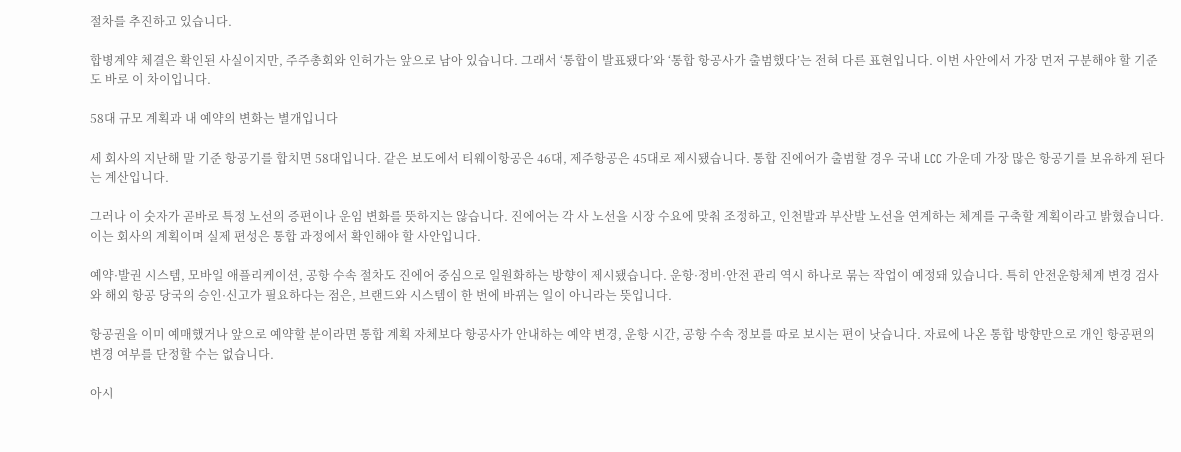절차를 추진하고 있습니다.

합병계약 체결은 확인된 사실이지만, 주주총회와 인허가는 앞으로 남아 있습니다. 그래서 ‘통합이 발표됐다’와 ‘통합 항공사가 출범했다’는 전혀 다른 표현입니다. 이번 사안에서 가장 먼저 구분해야 할 기준도 바로 이 차이입니다.

58대 규모 계획과 내 예약의 변화는 별개입니다

세 회사의 지난해 말 기준 항공기를 합치면 58대입니다. 같은 보도에서 티웨이항공은 46대, 제주항공은 45대로 제시됐습니다. 통합 진에어가 출범할 경우 국내 LCC 가운데 가장 많은 항공기를 보유하게 된다는 계산입니다.

그러나 이 숫자가 곧바로 특정 노선의 증편이나 운임 변화를 뜻하지는 않습니다. 진에어는 각 사 노선을 시장 수요에 맞춰 조정하고, 인천발과 부산발 노선을 연계하는 체계를 구축할 계획이라고 밝혔습니다. 이는 회사의 계획이며 실제 편성은 통합 과정에서 확인해야 할 사안입니다.

예약·발권 시스템, 모바일 애플리케이션, 공항 수속 절차도 진에어 중심으로 일원화하는 방향이 제시됐습니다. 운항·정비·안전 관리 역시 하나로 묶는 작업이 예정돼 있습니다. 특히 안전운항체계 변경 검사와 해외 항공 당국의 승인·신고가 필요하다는 점은, 브랜드와 시스템이 한 번에 바뀌는 일이 아니라는 뜻입니다.

항공권을 이미 예매했거나 앞으로 예약할 분이라면 통합 계획 자체보다 항공사가 안내하는 예약 변경, 운항 시간, 공항 수속 정보를 따로 보시는 편이 낫습니다. 자료에 나온 통합 방향만으로 개인 항공편의 변경 여부를 단정할 수는 없습니다.

아시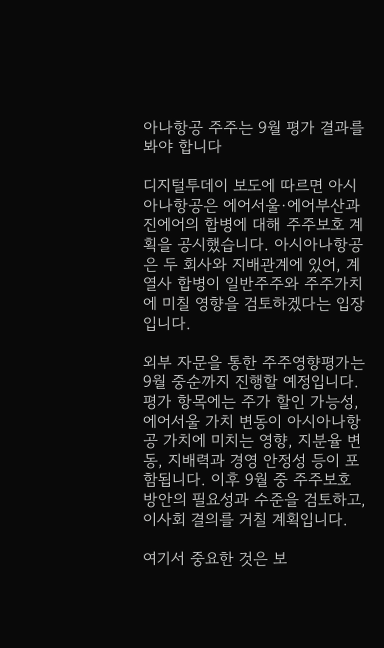아나항공 주주는 9월 평가 결과를 봐야 합니다

디지털투데이 보도에 따르면 아시아나항공은 에어서울·에어부산과 진에어의 합병에 대해 주주보호 계획을 공시했습니다. 아시아나항공은 두 회사와 지배관계에 있어, 계열사 합병이 일반주주와 주주가치에 미칠 영향을 검토하겠다는 입장입니다.

외부 자문을 통한 주주영향평가는 9월 중순까지 진행할 예정입니다. 평가 항목에는 주가 할인 가능성, 에어서울 가치 변동이 아시아나항공 가치에 미치는 영향, 지분율 변동, 지배력과 경영 안정성 등이 포함됩니다. 이후 9월 중 주주보호 방안의 필요성과 수준을 검토하고, 이사회 결의를 거칠 계획입니다.

여기서 중요한 것은 보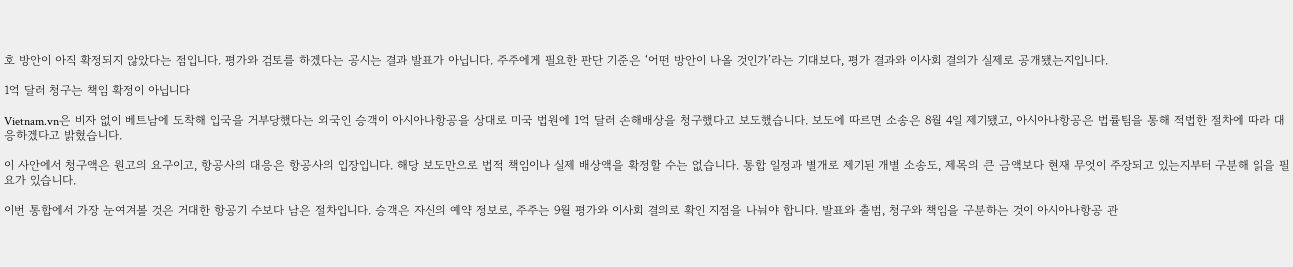호 방안이 아직 확정되지 않았다는 점입니다. 평가와 검토를 하겠다는 공시는 결과 발표가 아닙니다. 주주에게 필요한 판단 기준은 ‘어떤 방안이 나올 것인가’라는 기대보다, 평가 결과와 이사회 결의가 실제로 공개됐는지입니다.

1억 달러 청구는 책임 확정이 아닙니다

Vietnam.vn은 비자 없이 베트남에 도착해 입국을 거부당했다는 외국인 승객이 아시아나항공을 상대로 미국 법원에 1억 달러 손해배상을 청구했다고 보도했습니다. 보도에 따르면 소송은 8월 4일 제기됐고, 아시아나항공은 법률팀을 통해 적법한 절차에 따라 대응하겠다고 밝혔습니다.

이 사안에서 청구액은 원고의 요구이고, 항공사의 대응은 항공사의 입장입니다. 해당 보도만으로 법적 책임이나 실제 배상액을 확정할 수는 없습니다. 통합 일정과 별개로 제기된 개별 소송도, 제목의 큰 금액보다 현재 무엇이 주장되고 있는지부터 구분해 읽을 필요가 있습니다.

이번 통합에서 가장 눈여겨볼 것은 거대한 항공기 수보다 남은 절차입니다. 승객은 자신의 예약 정보로, 주주는 9월 평가와 이사회 결의로 확인 지점을 나눠야 합니다. 발표와 출범, 청구와 책임을 구분하는 것이 아시아나항공 관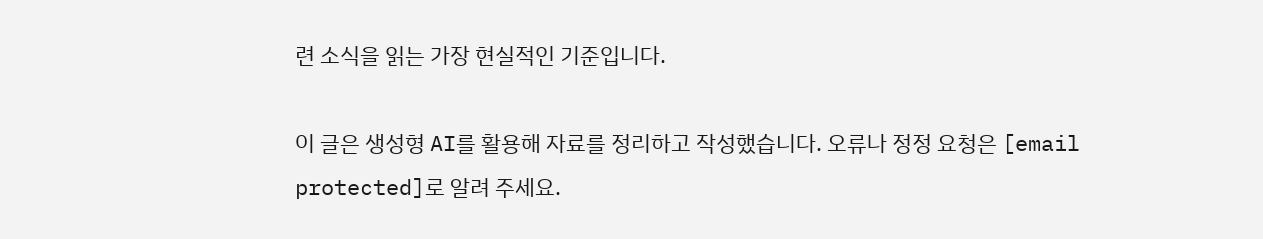련 소식을 읽는 가장 현실적인 기준입니다.

이 글은 생성형 AI를 활용해 자료를 정리하고 작성했습니다. 오류나 정정 요청은 [email protected]로 알려 주세요.